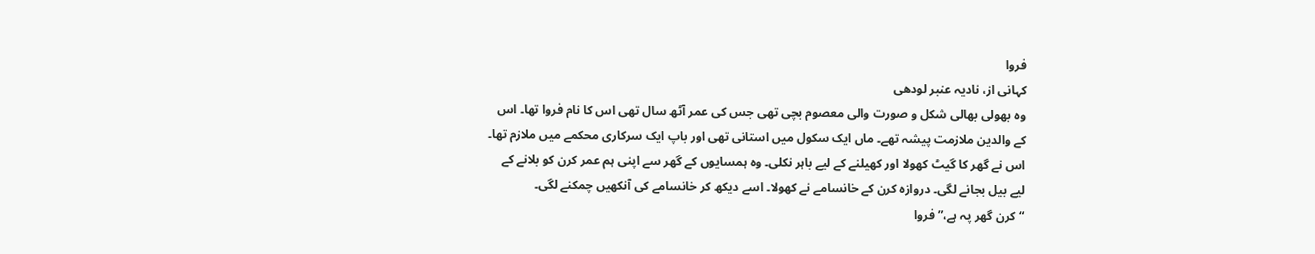فروا
کہانی از، نادیہ عنبر لودھی
وہ بھولی بھالی شکل و صورت والی معصوم بچی تھی جس کی عمر آٹھ سال تھی اس کا نام فروا تھا۔ اس کے والدین ملازمت پیشہ تھے۔ ماں ایک سکول میں استانی تھی اور باپ ایک سرکاری محکمے میں ملازم تھا۔ اس نے گھر کا گیٹ کھولا اور کھیلنے کے لیے باہر نکلی۔ وہ ہمسایوں کے گھر سے اپنی ہم عمر کرن کو بلانے کے لیے بیل بجانے لگی۔ دروازہ کرن کے خانسامے نے کھولا۔ اسے دیکھ کر خانسامے کی آنکھیں چمکنے لگی۔
“کرن گھر پہ ہے،” فروا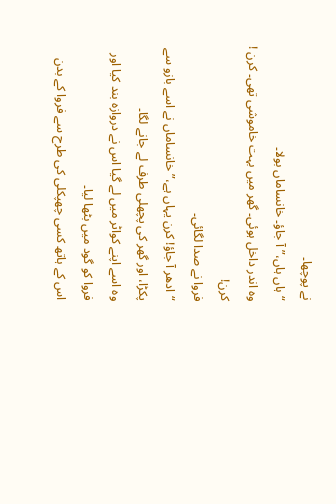نے پوچھا۔
“ہاں ہاں،” آ جاؤ۔ خانساماں بولا۔
وہ اندر داخل ہوئی۔ گھر میں بہت خاموشی تھی۔ کرن ! کرن!
فروا نے صدا لگائی۔
“ادھر آ جاؤ! کرن یہاں ہے،” خانساماں نے اسے بازو سے پکڑا، اور گھر کی پچھلی طرف لے جانے لگا۔
وہ اسے اپنے کواٹر میں لے گیا اس نے دروازہ بند کیا اور فروا کو گود میں بٹھا لیا۔
اس کے ہاتھ کسی چھپکلی کی طرح سے فروا کے بدن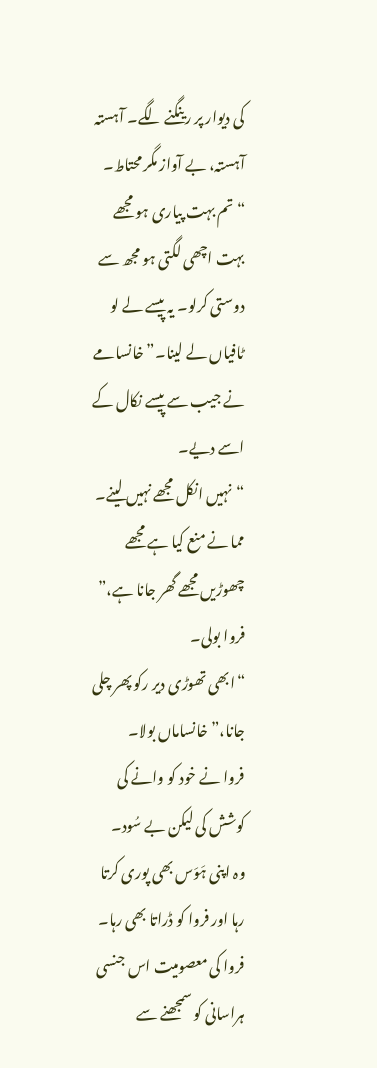کی دیوار پر رینگنے لگے۔ آہستہ آہستہ، بے آواز مگر محتاط۔
“تم بہت پیاری ہو مجھے بہت اچھی لگتی ہو مجھ سے دوستی کرلو۔ یہ پیسے لے لو ٹافیاں لے لینا۔” خانسامے نے جیب سے پیسے نکال کے اسے دیے۔
“نہیں انکل مجھے نہیں لینے۔ مما نے منع کیا ہے مجھے چھوڑیں مجھے گھر جانا ہے،” فروا بولی۔
“ابھی تھوڑی دیر رکو پھر چلی جانا،” خانساماں بولا۔
فروا نے خود کو وانے کی کوشش کی لیکن بے سُود۔
وہ اپنی ہَوَس بھی پوری کرتا رہا اور فروا کو ڈراتا بھی رہا۔ فروا کی معصومیت اس جنسی ہراسانی کو سمجھنے سے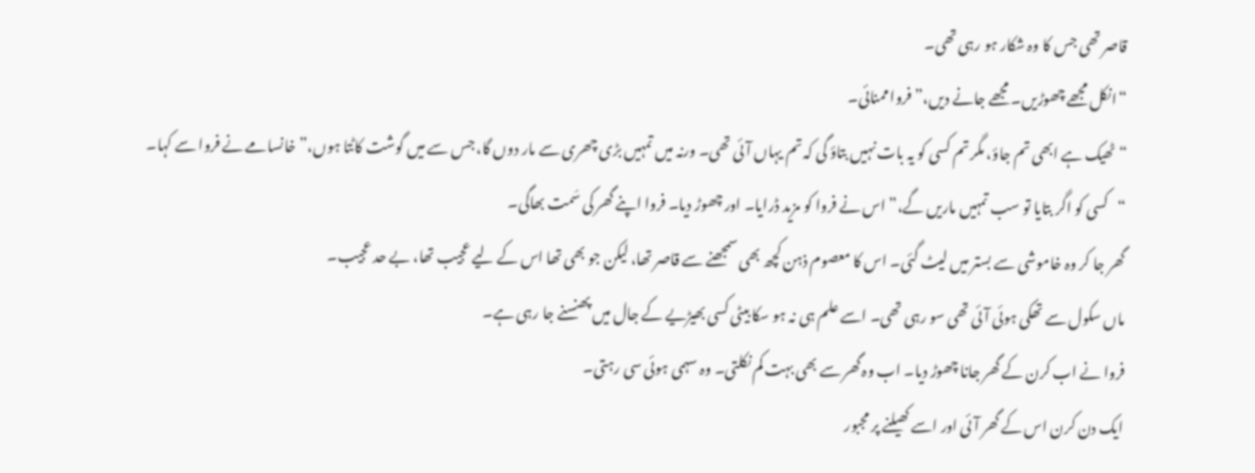قاصر تھی جس کا وہ شکار ہو رہی تھی۔
“انکل مجھے چھوڑیں۔ مجھے جانے دیں،” فروا ممنائی۔
“ٹھیک ہے ابھی تم جاؤ، مگر تم کسی کو یہ بات نہیں بتاؤ گی کہ تم یہاں آئی تھی۔ ورنہ میں تمہیں بڑی چھری سے مار دوں گا، جس سے میں گوشت کاٹتا ہوں،” خانسامے نے فروا سے کہا۔
“کسی کو اگر بتایا تو سب تمہیں ماریں گے،” اس نے فروا کو مزید ڈرایا۔ اور چھوڑ دیا۔ فروا اپنے گھر کی سَمت بھاگی۔
گھر جا کر وہ خاموشی سے بستر میں لیٹ گئی۔ اس کا معصوم ذہن کچھ بھی سمجھنے سے قاصر تھا، لیکن جو بھی تھا اس کے لیے عجیب تھا، بے حد عجیب۔
ماں سکول سے تھکی ہوئی آئی تھی سو رہی تھی۔ اسے علم ہی نہ ہو سکا بیٹی کسی بھیڑیے کے جال میں پھنسنے جا رہی ہے۔
فروا نے اب کرن کے گھر جانا چھوڑ دیا۔ اب وہ گھر سے بھی بہت کم نکلتی۔ وہ سہمی ہوئی سی رہتی۔
ایک دن کرن اس کے گھر آئی اور اسے کھیلنے پر مجبور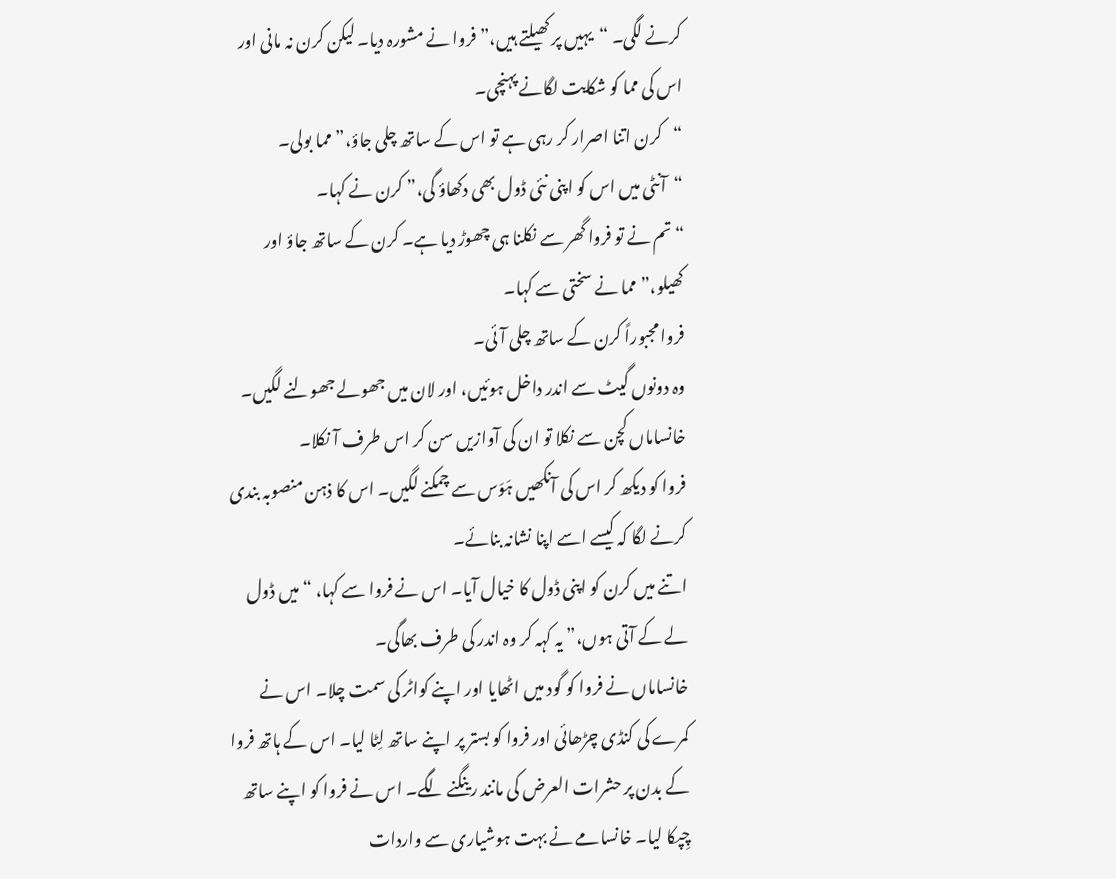کرنے لگی۔ “یہیں پر کھیلتے ہیں،” فروا نے مشورہ دیا۔ لیکن کرن نہ مانی اور اس کی مما کو شکایت لگانے پہنچی۔
“کرن اتنا اصرار کر رہی ہے تو اس کے ساتھ چلی جاؤ،” مما بولی۔
“آنٹی میں اس کو اپنی نئی ڈول بھی دکھاؤ گی،” کرن نے کہا۔
“تم نے تو فروا گھر سے نکلنا ہی چھوڑ دیا ہے۔ کرن کے ساتھ جاؤ اور کھیلو،” مما نے سختی سے کہا۔
فروا مجبوراً کرن کے ساتھ چلی آئی۔
وہ دونوں گیٹ سے اندر داخل ہوئیں، اور لان میں جھولے جھولنے لگیں۔
خانساماں کچن سے نکلا تو ان کی آوازیں سن کر اس طرف آ نکلا۔
فروا کو دیکھ کر اس کی آنکھیں ہَوَس سے چمکنے لگیں۔ اس کا ذہن منصوبہ بندی کرنے لگا کہ کیسے اسے اپنا نشانہ بنائے۔
اتنے میں کرن کو اپنی ڈول کا خیال آیا۔ اس نے فروا سے کہا، “میں ڈول لے کے آتی ہوں،” یہ کہہ کر وہ اندر کی طرف بھاگی۔
خانساماں نے فروا کو گود میں اٹھایا اور اپنے کواٹر کی سمت چلا۔ اس نے کمرے کی کنڈی چڑھائی اور فروا کو بستر پر اپنے ساتھ لِٹا لیا۔ اس کے ہاتھ فروا کے بدن پر حشرات العرض کی مانند رینگنے لگے۔ اس نے فروا کو اپنے ساتھ چِپکا لیا۔ خانسامے نے بہت ہوشیاری سے واردات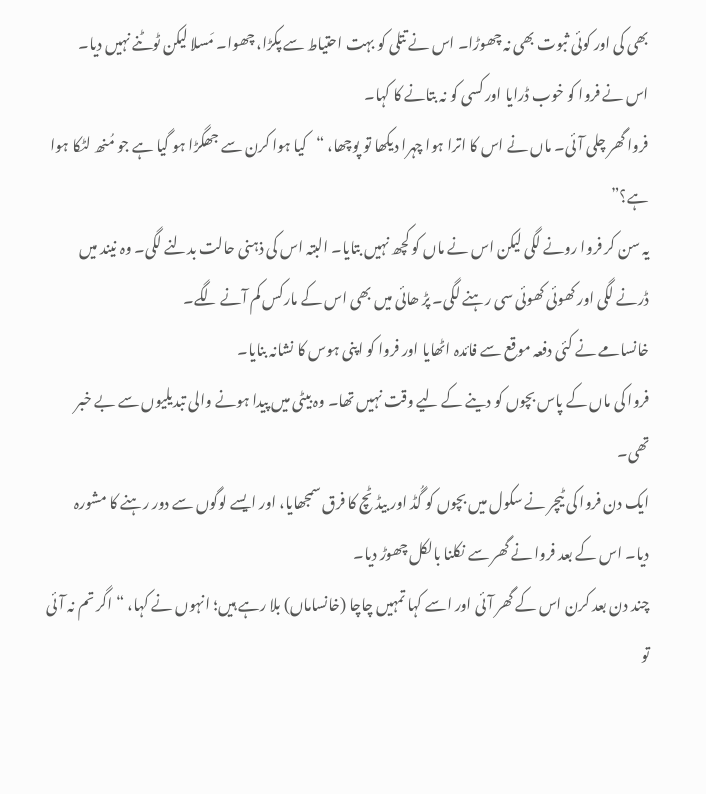بھی کی اور کوئی ثبوت بھی نہ چھوڑا۔ اس نے تتلی کو بہت احتیاط سے پکڑا، چھوا۔ مَسلا لیکن ٹوٹنے نہیں دیا۔
اس نے فروا کو خوب ڈرایا اور کسی کو نہ بتانے کا کہا۔
فروا گھر چلی آئی۔ ماں نے اس کا اترا ہوا چہرا دیکھا تو پوچھا، “کیا ہوا کرن سے جھگڑا ہو گیا ہے جو مُنھ لٹکا ہوا ہے؟”
یہ سن کر فروا رونے لگی لیکن اس نے ماں کو کچھ نہیں بتایا۔ البتہ اس کی ذہنی حالت بدلنے لگی۔ وہ نیند میں ڈرنے لگی اور کھوئی کھوئی سی رہنے لگی۔ پڑ ھائی میں بھی اس کے مارکس کم آنے لگے۔
خانسامے نے کئی دفعہ موقع سے فائدہ اٹھایا اور فروا کو اپنی ہوس کا نشانہ بنایا۔
فروا کی ماں کے پاس بچوں کو دینے کے لیے وقت نہیں تھا۔ وہ بیٹی میں پیدا ہونے والی تبدیلیوں سے بے خبر تھی۔
ایک دن فروا کی ٹیچر نے سکول میں بچوں کو گُڈ اور بیڈ ٹچ کا فرق سمجھایا، اور ایسے لوگوں سے دور رہنے کا مشورہ دیا۔ اس کے بعد فروا نے گھر سے نکلنا بالکل چھوڑ دیا۔
چند دن بعد کرن اس کے گھر آئی اور اسے کہا تمہیں چاچا (خانساماں) بلا رہے ہیں؛ انہوں نے کہا، “اگر تم نہ آئی تو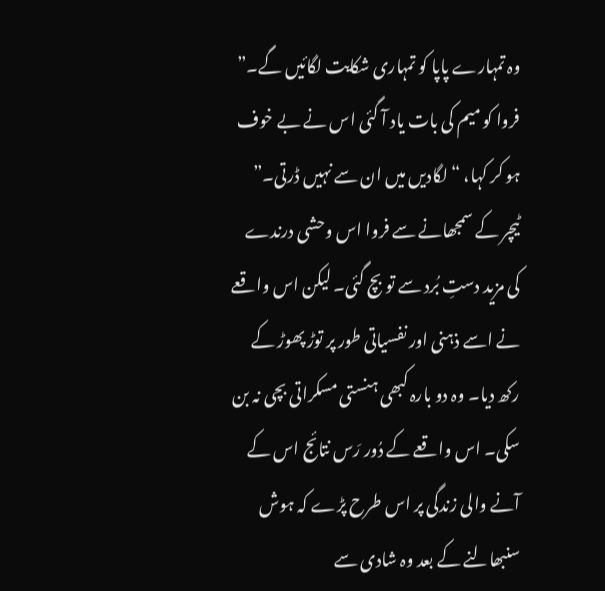وہ تمہارے پاپا کو تمہاری شکایت لگائیں گے۔”
فروا کو میم کی بات یاد آ گئی اس نے بے خوف ہو کر کہا، “لگادیں میں ان سے نہیں ڈرتی۔”
ٹیچر کے سمجھانے سے فروا اس وحشی درندے کی مزید دستِ بُرد سے تو بچ گئی۔ لیکن اس واقعے نے اسے ذہنی اور نفسیاتی طور پر توڑ پھوڑ کے رکھ دیا۔ وہ دو بارہ کبھی ہنستی مسکراتی بچی نہ بن سکی۔ اس واقعے کے دُور رَس نتائج اس کے آنے والی زندگی پر اس طرح پڑے کہ ہوش سنبھالنے کے بعد وہ شادی سے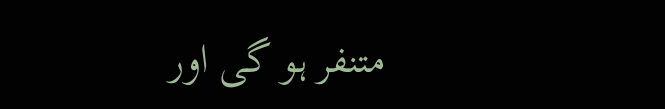متنفر ہو گی اور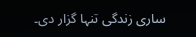ساری زندگی تنہا گزار دی۔